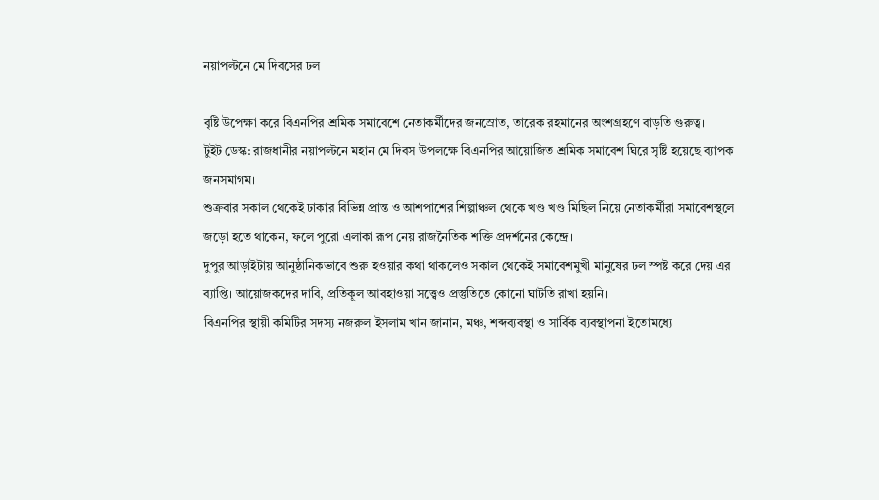নয়াপল্টনে মে দিবসের ঢল

বৃষ্টি উপেক্ষা করে বিএনপির শ্রমিক সমাবেশে নেতাকর্মীদের জনস্রোত, তারেক রহমানের অংশগ্রহণে বাড়তি গুরুত্ব।
টুইট ডেস্ক: রাজধানীর নয়াপল্টনে মহান মে দিবস উপলক্ষে বিএনপির আয়োজিত শ্রমিক সমাবেশ ঘিরে সৃষ্টি হয়েছে ব্যাপক জনসমাগম।
শুক্রবার সকাল থেকেই ঢাকার বিভিন্ন প্রান্ত ও আশপাশের শিল্পাঞ্চল থেকে খণ্ড খণ্ড মিছিল নিয়ে নেতাকর্মীরা সমাবেশস্থলে জড়ো হতে থাকেন, ফলে পুরো এলাকা রূপ নেয় রাজনৈতিক শক্তি প্রদর্শনের কেন্দ্রে।
দুপুর আড়াইটায় আনুষ্ঠানিকভাবে শুরু হওয়ার কথা থাকলেও সকাল থেকেই সমাবেশমুখী মানুষের ঢল স্পষ্ট করে দেয় এর ব্যাপ্তি। আয়োজকদের দাবি, প্রতিকূল আবহাওয়া সত্ত্বেও প্রস্তুতিতে কোনো ঘাটতি রাখা হয়নি।
বিএনপির স্থায়ী কমিটির সদস্য নজরুল ইসলাম খান জানান, মঞ্চ, শব্দব্যবস্থা ও সার্বিক ব্যবস্থাপনা ইতোমধ্যে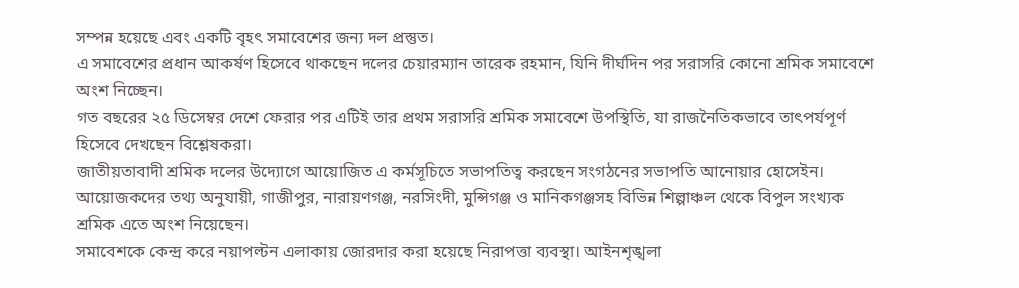সম্পন্ন হয়েছে এবং একটি বৃহৎ সমাবেশের জন্য দল প্রস্তুত।
এ সমাবেশের প্রধান আকর্ষণ হিসেবে থাকছেন দলের চেয়ারম্যান তারেক রহমান, যিনি দীর্ঘদিন পর সরাসরি কোনো শ্রমিক সমাবেশে অংশ নিচ্ছেন।
গত বছরের ২৫ ডিসেম্বর দেশে ফেরার পর এটিই তার প্রথম সরাসরি শ্রমিক সমাবেশে উপস্থিতি, যা রাজনৈতিকভাবে তাৎপর্যপূর্ণ হিসেবে দেখছেন বিশ্লেষকরা।
জাতীয়তাবাদী শ্রমিক দলের উদ্যোগে আয়োজিত এ কর্মসূচিতে সভাপতিত্ব করছেন সংগঠনের সভাপতি আনোয়ার হোসেইন।
আয়োজকদের তথ্য অনুযায়ী, গাজীপুর, নারায়ণগঞ্জ, নরসিংদী, মুন্সিগঞ্জ ও মানিকগঞ্জসহ বিভিন্ন শিল্পাঞ্চল থেকে বিপুল সংখ্যক শ্রমিক এতে অংশ নিয়েছেন।
সমাবেশকে কেন্দ্র করে নয়াপল্টন এলাকায় জোরদার করা হয়েছে নিরাপত্তা ব্যবস্থা। আইনশৃঙ্খলা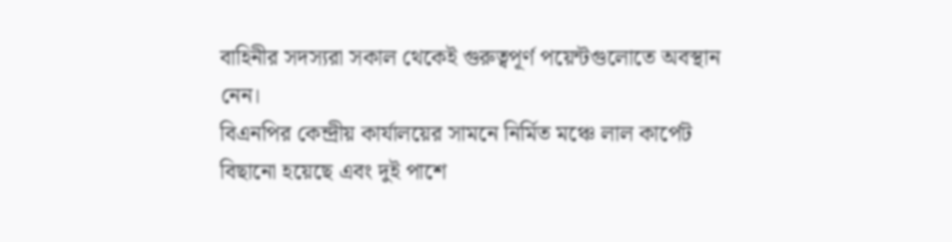বাহিনীর সদস্যরা সকাল থেকেই গুরুত্বপূর্ণ পয়েন্টগুলোতে অবস্থান নেন।
বিএনপির কেন্দ্রীয় কার্যালয়ের সামনে নির্মিত মঞ্চে লাল কার্পেট বিছানো হয়েছে এবং দুই পাশে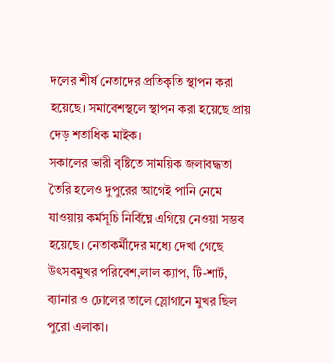দলের শীর্ষ নেতাদের প্রতিকৃতি স্থাপন করা হয়েছে। সমাবেশস্থলে স্থাপন করা হয়েছে প্রায় দেড় শতাধিক মাইক।
সকালের ভারী বৃষ্টিতে সাময়িক জলাবদ্ধতা তৈরি হলেও দুপুরের আগেই পানি নেমে যাওয়ায় কর্মসূচি নির্বিঘ্নে এগিয়ে নেওয়া সম্ভব হয়েছে। নেতাকর্মীদের মধ্যে দেখা গেছে উৎসবমুখর পরিবেশ,লাল ক্যাপ, টি-শার্ট, ব্যানার ও ঢোলের তালে স্লোগানে মুখর ছিল পুরো এলাকা।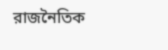রাজনৈতিক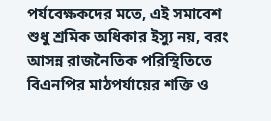পর্যবেক্ষকদের মতে, এই সমাবেশ শুধু শ্রমিক অধিকার ইস্যু নয়, বরং আসন্ন রাজনৈতিক পরিস্থিতিতে বিএনপির মাঠপর্যায়ের শক্তি ও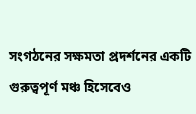সংগঠনের সক্ষমতা প্রদর্শনের একটি গুরুত্বপূর্ণ মঞ্চ হিসেবেও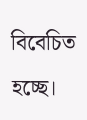বিবেচিত হচ্ছে।